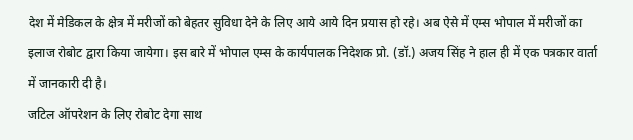देश में मेडिकल के क्षेत्र में मरीजों को बेहतर सुविधा देने के लिए आये आये दिन प्रयास हो रहे। अब ऐसे में एम्स भोपाल में मरीजों का इलाज रोबोट द्वारा किया जायेगा। इस बारे में भोपाल एम्स के कार्यपालक निदेशक प्रो. (डॉ.) अजय सिंह ने हाल ही में एक पत्रकार वार्ता में जानकारी दी है।
जटिल ऑपरेशन के लिए रोबोट देगा साथ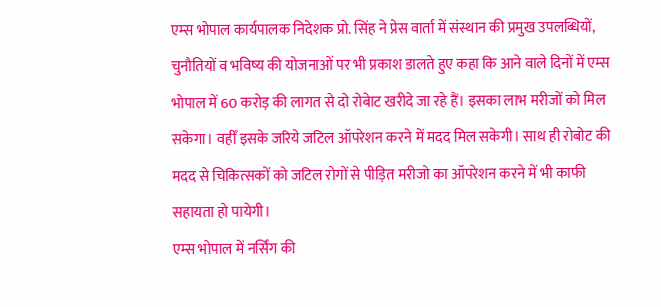एम्स भोपाल कार्यपालक निदेशक प्रो. सिंह ने प्रेस वार्ता में संस्थान की प्रमुख उपलब्धियों, चुनौतियों व भविष्य की योजनाओं पर भी प्रकाश डालते हुए कहा कि आने वाले दिनों में एम्स भोपाल में 60 करोड़ की लागत से दो रोबेाट खरीदे जा रहे हैं। इसका लाभ मरीजों को मिल सकेगा। वहीँ इसके जरिये जटिल ऑपरेशन करने में मदद मिल सकेगी। साथ ही रोबोट की मदद से चिकित्सकों को जटिल रोगों से पीड़ित मरीजो का ऑपरेशन करने में भी काफी सहायता हो पायेगी।
एम्स भोपाल में नर्सिंग की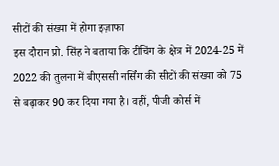सीटों की संख्या में होगा इज़ाफा
इस दौरान प्रो. सिंह ने बताया कि टीचिंग के क्षेत्र में 2024-25 में 2022 की तुलना में बीएससी नर्सिंग की सीटों की संख्या को 75 से बढ़ाकर 90 कर दिया गया है। वहीं, पीजी कोर्स में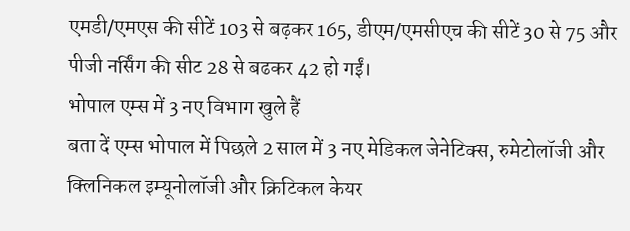एमडी/एमएस की सीटें 103 से बढ़कर 165, डीएम/एमसीएच की सीटें 30 से 75 और पीजी नर्सिंग की सीट 28 से बढकर 42 हो गईं।
भोपाल एम्स में 3 नए विभाग खुले हैं
बता दें एम्स भोपाल में पिछले 2 साल में 3 नए मेडिकल जेनेटिक्स, रुमेटोलॉजी और क्लिनिकल इम्यूनोलॉजी और क्रिटिकल केयर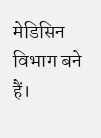मेडिसिन विभाग बने हैं।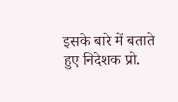इसके बारे में बताते हुए निदेशक प्रो.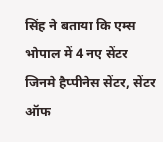सिंह ने बताया कि एम्स भोपाल में 4 नए सेंटर जिनमे हैप्पीनेस सेंटर, सेंटर ऑफ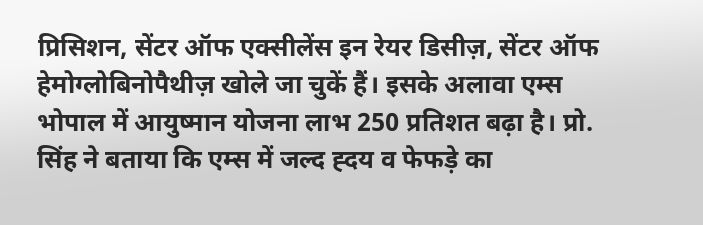प्रिसिशन, सेंटर ऑफ एक्सीलेंस इन रेयर डिसीज़, सेंटर ऑफ हेमोग्लोबिनोपैथीज़ खोले जा चुकें हैं। इसके अलावा एम्स भोपाल में आयुष्मान योजना लाभ 250 प्रतिशत बढ़ा है। प्रो. सिंह ने बताया कि एम्स में जल्द ह्दय व फेफड़े का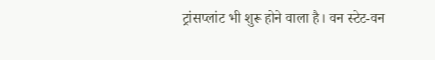ट्रांसप्लांट भी शुरू होने वाला है। वन स्टेट-वन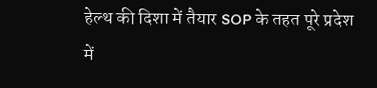हेल्थ की दिशा में तैयार SOP के तहत पूरे प्रदेश में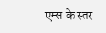एम्स के स्तर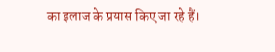का इलाज के प्रयास किए जा रहे हैं।